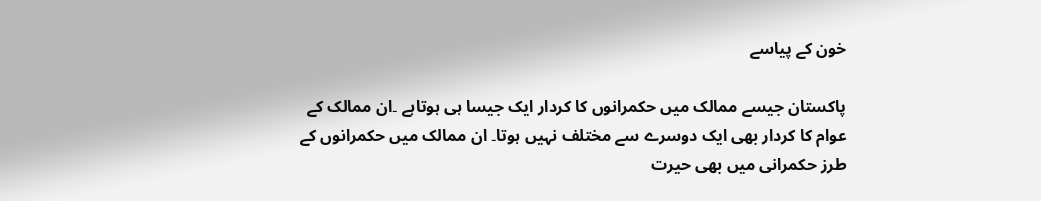خون کے پیاسے

پاکستان جیسے ممالک میں حکمرانوں کا کردار ایک جیسا ہی ہوتاہے ۔ان ممالک کے عوام کا کردار بھی ایک دوسرے سے مختلف نہیں ہوتا۔ ان ممالک میں حکمرانوں کے طرز حکمرانی میں بھی حیرت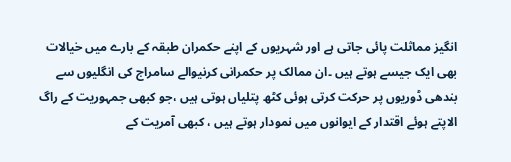انگیز مماثلت پائی جاتی ہے اور شہریوں کے اپنے حکمران طبقہ کے بارے میں خیالات بھی ایک جیسے ہوتے ہیں ۔ان ممالک پر حکمرانی کرنیوالے سامراج کی انگلیوں سے بندھی ڈوریوں پر حرکت کرتی ہوئی کٹھ پتلیاں ہوتی ہیں ،جو کبھی جمہوریت کے راگ الاپتے ہوئے اقتدار کے ایوانوں میں نمودار ہوتے ہیں ، کبھی آمریت کے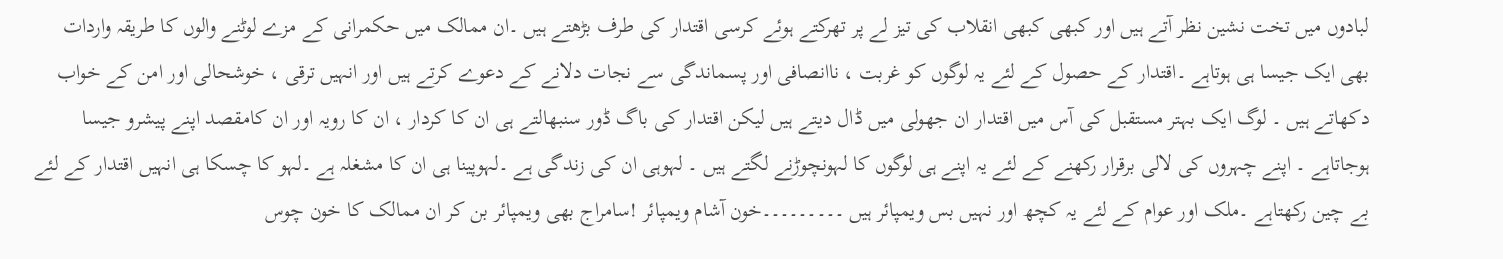لبادوں میں تخت نشین نظر آتے ہیں اور کبھی کبھی انقلاب کی تیز لے پر تھرکتے ہوئے کرسی اقتدار کی طرف بڑھتے ہیں ۔ان ممالک میں حکمرانی کے مزے لوٹنے والوں کا طریقہ واردات بھی ایک جیسا ہی ہوتاہے ۔اقتدار کے حصول کے لئے یہ لوگوں کو غربت ، ناانصافی اور پسماندگی سے نجات دلانے کے دعوے کرتے ہیں اور انہیں ترقی ، خوشحالی اور امن کے خواب دکھاتے ہیں ۔ لوگ ایک بہتر مستقبل کی آس میں اقتدار ان جھولی میں ڈال دیتے ہیں لیکن اقتدار کی باگ ڈور سنبھالتے ہی ان کا کردار ، ان کا رویہ اور ان کامقصد اپنے پیشرو جیسا ہوجاتاہے ۔ اپنے چہروں کی لالی برقرار رکھنے کے لئے یہ اپنے ہی لوگوں کا لہونچوڑنے لگتے ہیں ۔ لہوہی ان کی زندگی ہے ۔لہوپینا ہی ان کا مشغلہ ہے ۔لہو کا چسکا ہی انہیں اقتدار کے لئے بے چین رکھتاہے ۔ملک اور عوام کے لئے یہ کچھ اور نہیں بس ویمپائر ہیں ۔۔۔۔۔۔۔۔۔خون آشام ویمپائر !سامراج بھی ویمپائر بن کر ان ممالک کا خون چوس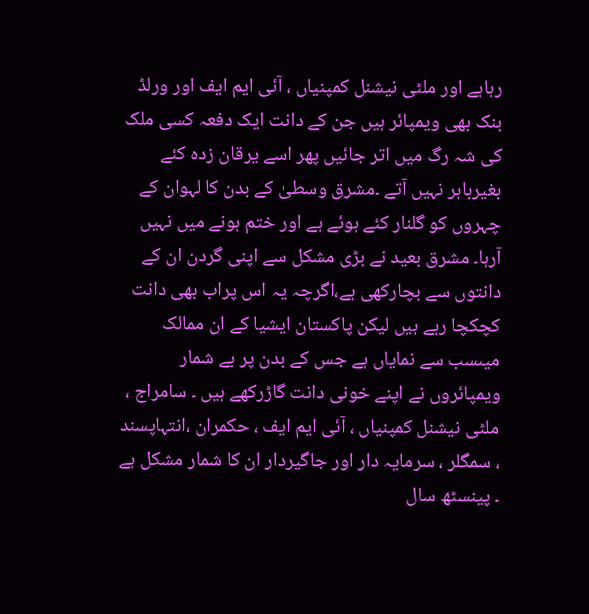رہاہے اور ملٹی نیشنل کمپنیاں ، آئی ایم ایف اور ورلڈ بنک بھی ویمپائر ہیں جن کے دانت ایک دفعہ کسی ملک کی شہ رگ میں اتر جائیں پھر اسے یرقان زدہ کئے بغیرباہر نہیں آتے ۔مشرق وسطیٰ کے بدن کا لہوان کے چہروں کو گلنار کئے ہوئے ہے اور ختم ہونے میں نہیں آرہا۔ مشرق بعید نے بڑی مشکل سے اپنی گردن ان کے دانتوں سے بچارکھی ہے،اگرچہ یہ اس پراب بھی دانت کچکچا رہے ہیں لیکن پاکستان ایشیا کے ان ممالک میںسب سے نمایاں ہے جس کے بدن پر بے شمار ویمپائروں نے اپنے خونی دانت گاڑرکھے ہیں ۔ سامراج ، ملٹی نیشنل کمپنیاں ، آئی ایم ایف ، حکمران ،انتہاپسند ، سمگلر ، سرمایہ دار اور جاگیردار ان کا شمار مشکل ہے ۔ پینسٹھ سال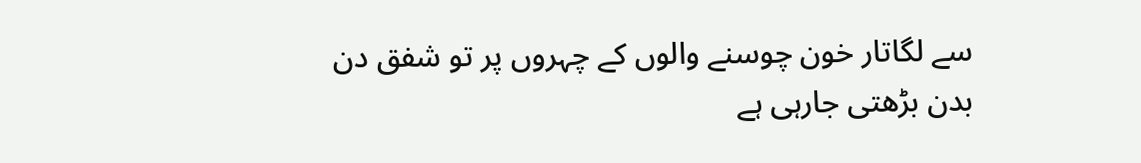سے لگاتار خون چوسنے والوں کے چہروں پر تو شفق دن بدن بڑھتی جارہی ہے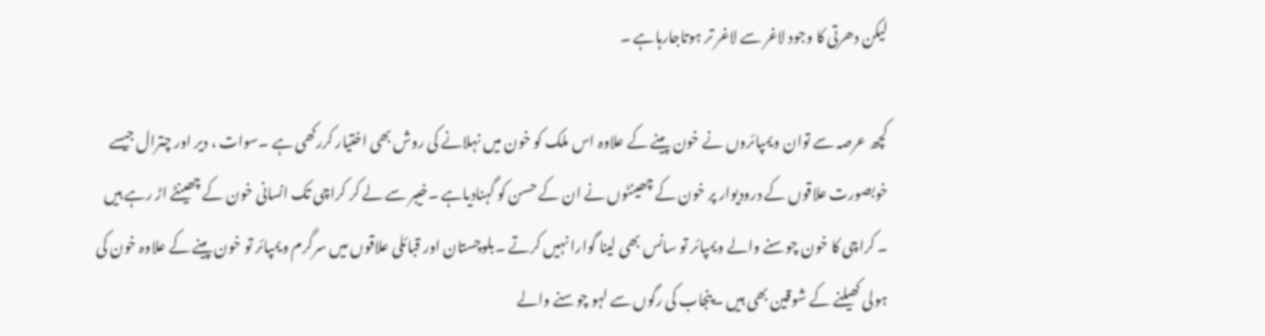لیکن دھرتی کا وجود لاغر سے لاغر تر ہوتاجارہاہے ۔

کچھ عرصہ سے توان ویمپائروں نے خون پینے کے علاوہ اس ملک کو خون میں نہلانے کی روش بھی اختیار کررکھی ہے ۔سوات ، دیر اور چترال جیسے خوبصورت علاقوں کے درودیوار پر خون کے چھینٹوں نے ان کے حسن کو گہنادیاہے ۔خیبر سے لے کر کراچی تک انسانی خون کے چھینٹے اڑ رہے ہیں ۔ کراچی کا خون چوسنے والے ویمپائر تو سانس بھی لینا گوارا نہیں کرتے ۔بلوچستان اور قبائلی علاقوں میں سرگرم ویمپائر تو خون پینے کے علاوہ خون کی ہولی کھیلنے کے شوقین بھی ہیں ۔پنجاب کی رگوں سے لہو چوسنے والے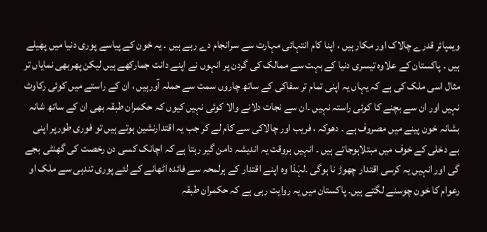ویمپائر قدرے چالاک اور مکار ہیں ، اپنا کام انتہائی مہارت سے سرانجام دے رہے ہیں ۔ یہ خون کے پیاسے پوری دنیا میں پھیلے ہیں ۔ پاکستان کے علاوہ تیسری دنیا کے بہت سے ممالک کی گردن پر انہوں نے اپنے دانت جمارکھے ہیں لیکن پھربھی نمایاں تر مثال اسی ملک کی ہے کہ یہاں یہ اپنی تمام تر سفاکی کے ساتھ چاروں سمت سے حملہ آورہیں ، ان کے راستے میں کوئی رکاوٹ نہیں اور ان سے بچنے کا کوئی راستہ نہیں ۔ان سے نجات دلانے والا کوئی نہیں کیوں کہ حکمران طبقہ بھی ان کے ساتھ شانہ بشانہ خون پینے میں مصروف ہے ۔ دھوکہ ، فریب اور چالاکی سے کام لے کر جب یہ اقتدارنشین ہوتے ہیں تو فوری طورپر اپنی بے دخلی کے خوف میں مبتلاہوجاتے ہیں ۔ انہیں ہروقت یہ اندیشہ دامن گیر رہتا ہے کہ اچانک کسی دن رخصت کی گھنٹی بجے گی اور انہیں یہ کرسی اقتدار چھوڑ نا ہوگی ۔لہٰذا وہ اپنے اقتدار کے ہرلمحہ سے فائدہ اٹھانے کے لئے پوری تندہی سے ملک او رعوام کا خون چوسنے لگتے ہیں۔ پاکستان میں یہ روایت رہی ہے کہ حکمران طبقہ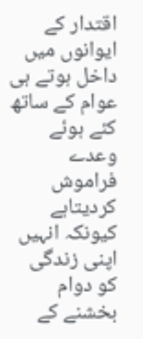اقتدار کے ایوانوں میں داخل ہوتے ہی عوام کے ساتھ کئے ہوئے وعدے فراموش کردیتاہے کیونکہ انہیں اپنی زندگی کو دوام بخشنے کے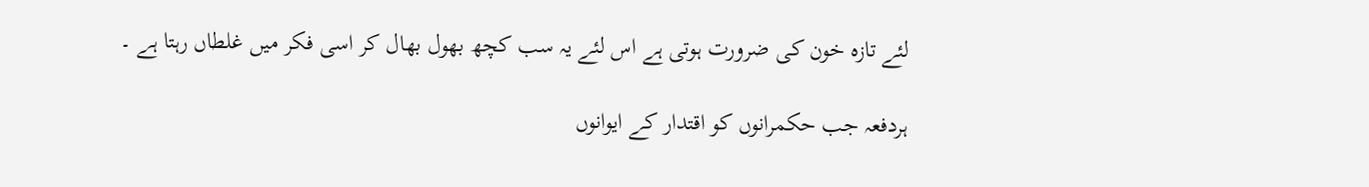لئے تازہ خون کی ضرورت ہوتی ہے اس لئے یہ سب کچھ بھول بھال کر اسی فکر میں غلطاں رہتا ہے ۔

ہردفعہ جب حکمرانوں کو اقتدار کے ایوانوں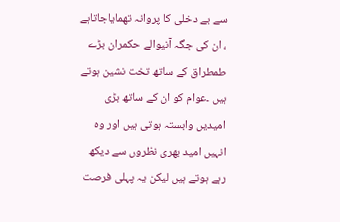سے بے دخلی کا پروانہ تھمایاجاتاہے ، ان کی جگہ آنیوالے حکمران بڑے طمطراق کے ساتھ تخت نشین ہوتے ہیں ۔عوام کو ان کے ساتھ بڑی امیدیں وابستہ ہوتی ہیں اور وہ انہیں امید بھری نظروں سے دیکھ رہے ہوتے ہیں لیکن یہ پہلی فرصت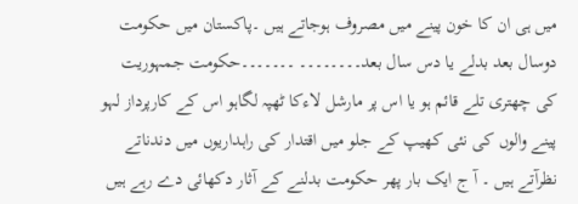میں ہی ان کا خون پینے میں مصروف ہوجاتے ہیں ۔پاکستان میں حکومت دوسال بعد بدلے یا دس سال بعد۔۔۔۔۔۔۔۔ ۔۔۔۔۔۔۔حکومت جمہوریت کی چھتری تلے قائم ہو یا اس پر مارشل لاءکا ٹھپہ لگاہو اس کے کارپرداز لہو پینے والوں کی نئی کھیپ کے جلو میں اقتدار کی راہداریوں میں دندناتے نظرآتے ہیں ۔ آ ج ایک بار پھر حکومت بدلنے کے آثار دکھائی دے رہے ہیں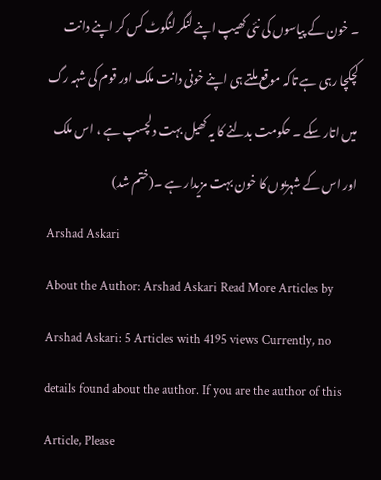۔ خون کے پیاسوں کی نئی کھیپ اپنے لنگر لنگوٹ کس کر اپنے دانت کچکچا رہی ہے تاکہ موقع ملتے ہی اپنے خونی دانت ملک اور قوم کی شہہ رگ میں اتار سکے ۔ حکومت بدلنے کا یہ کھیل بہت دلچسپ ہے ، اس ملک اور اس کے شہریوں کا خون بہت مزیدار ہے ۔(ختم شد)
Arshad Askari
About the Author: Arshad Askari Read More Articles by Arshad Askari: 5 Articles with 4195 views Currently, no details found about the author. If you are the author of this Article, Please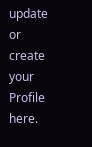update or create your Profile here.